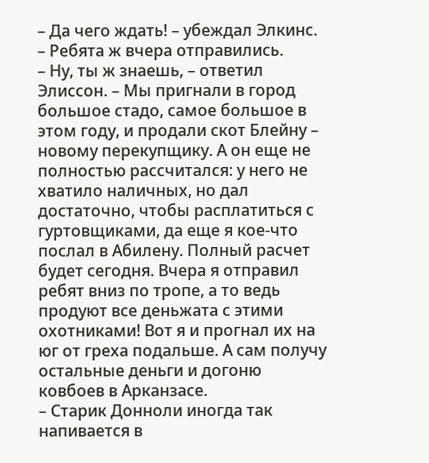– Да чего ждать! – убеждал Элкинс. – Ребята ж вчера отправились.
– Ну, ты ж знаешь, – ответил Элиссон. – Мы пригнали в город большое стадо, самое большое в этом году, и продали скот Блейну – новому перекупщику. А он еще не полностью рассчитался: у него не хватило наличных, но дал достаточно, чтобы расплатиться с гуртовщиками, да еще я кое-что послал в Абилену. Полный расчет будет сегодня. Вчера я отправил ребят вниз по тропе, а то ведь продуют все деньжата с этими охотниками! Вот я и прогнал их на юг от греха подальше. А сам получу остальные деньги и догоню ковбоев в Арканзасе.
– Старик Донноли иногда так напивается в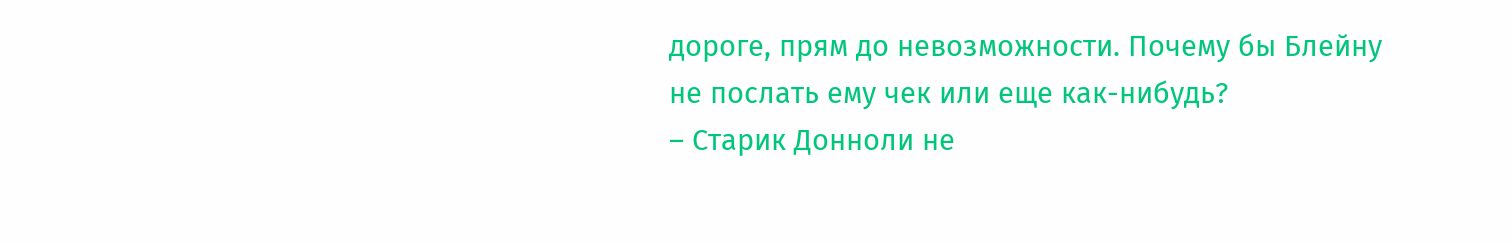дороге, прям до невозможности. Почему бы Блейну не послать ему чек или еще как-нибудь?
– Старик Донноли не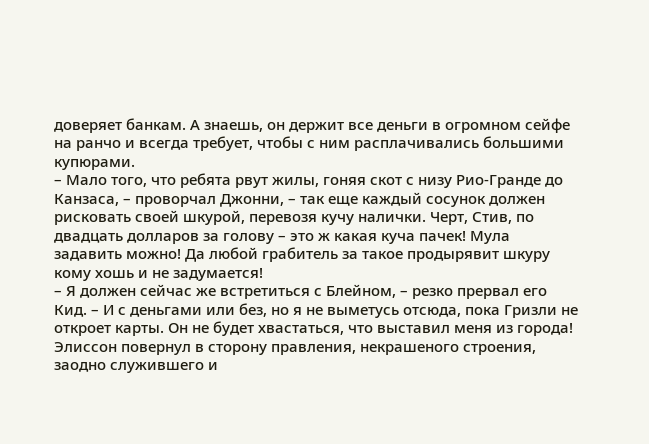доверяет банкам. А знаешь, он держит все деньги в огромном сейфе на ранчо и всегда требует, чтобы с ним расплачивались большими купюрами.
– Мало того, что ребята рвут жилы, гоняя скот с низу Рио-Гранде до Канзаса, – проворчал Джонни, – так еще каждый сосунок должен рисковать своей шкурой, перевозя кучу налички. Черт, Стив, по двадцать долларов за голову – это ж какая куча пачек! Мула задавить можно! Да любой грабитель за такое продырявит шкуру кому хошь и не задумается!
– Я должен сейчас же встретиться с Блейном, – резко прервал его Кид. – И с деньгами или без, но я не выметусь отсюда, пока Гризли не откроет карты. Он не будет хвастаться, что выставил меня из города!
Элиссон повернул в сторону правления, некрашеного строения, заодно служившего и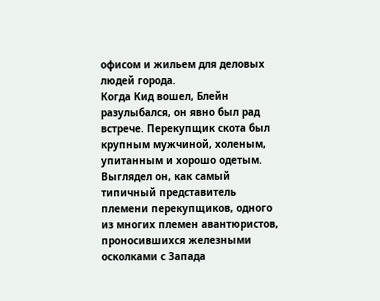офисом и жильем для деловых людей города.
Когда Кид вошел, Блейн разулыбался, он явно был рад встрече. Перекупщик скота был крупным мужчиной, холеным, упитанным и хорошо одетым. Выглядел он, как самый типичный представитель племени перекупщиков, одного из многих племен авантюристов, проносившихся железными осколками с Запада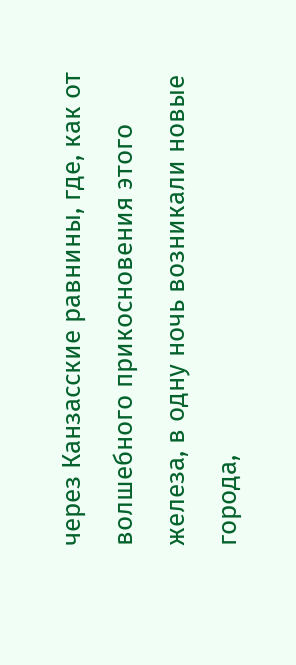через Канзасские равнины, где, как от волшебного прикосновения этого железа, в одну ночь возникали новые города,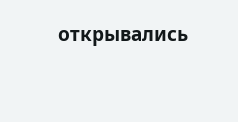открывались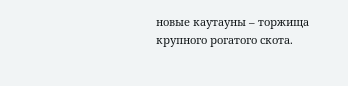новые каутауны – торжища крупного рогатого скота.